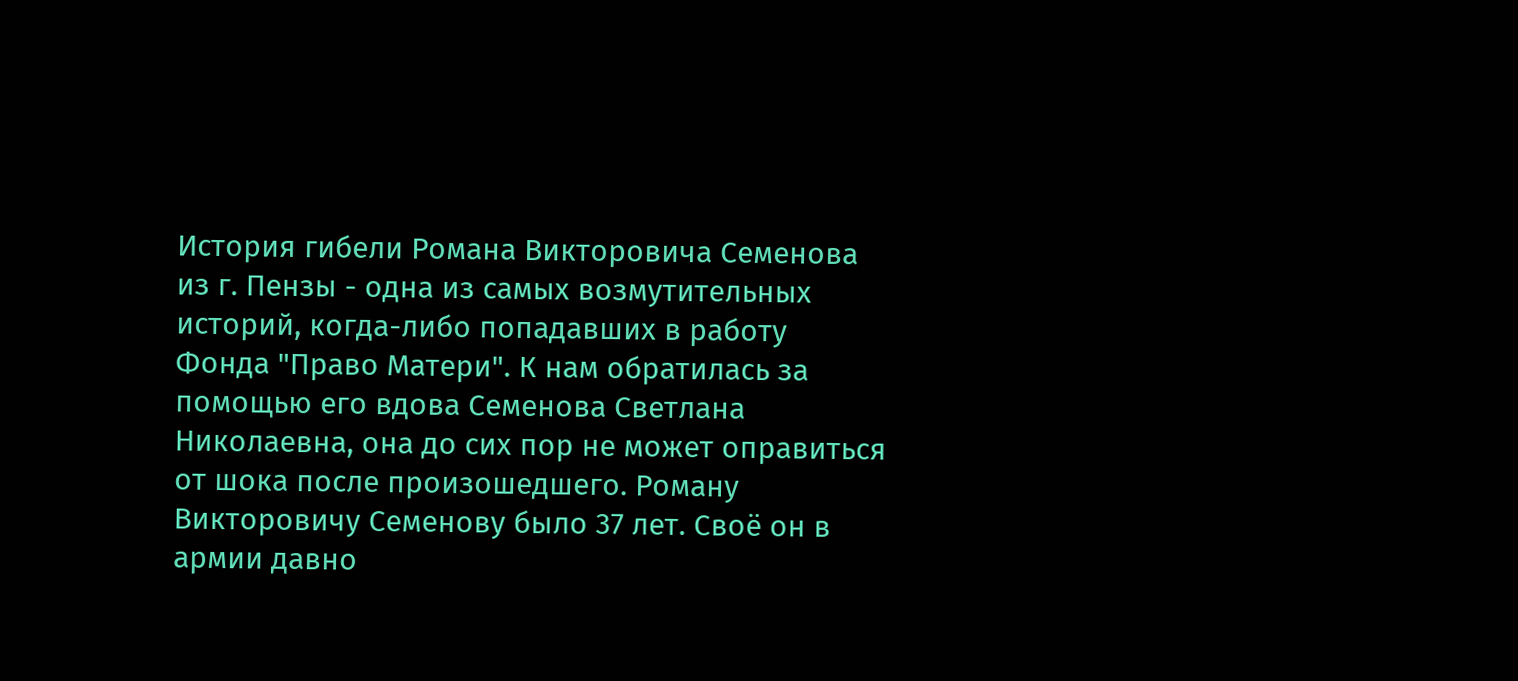История гибели Романа Викторовича Семенова из г. Пензы - одна из самых возмутительных историй, когда-либо попадавших в работу Фонда "Право Матери". К нам обратилась за помощью его вдова Семенова Светлана Николаевна, она до сих пор не может оправиться от шока после произошедшего. Роману Викторовичу Семенову было 37 лет. Своё он в армии давно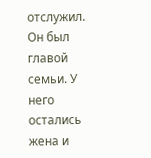отслужил. Он был главой семьи. У него остались жена и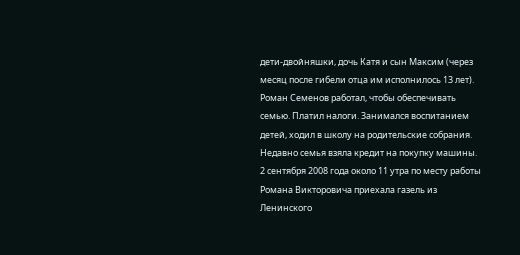дети-двойняшки, дочь Катя и сын Максим (через месяц после гибели отца им исполнилось 13 лет). Роман Семенов работал, чтобы обеспечивать семью. Платил налоги. Занимался воспитанием детей, ходил в школу на родительские собрания. Недавно семья взяла кредит на покупку машины.
2 сентября 2008 года около 11 утра по месту работы Романа Викторовича приехала газель из Ленинского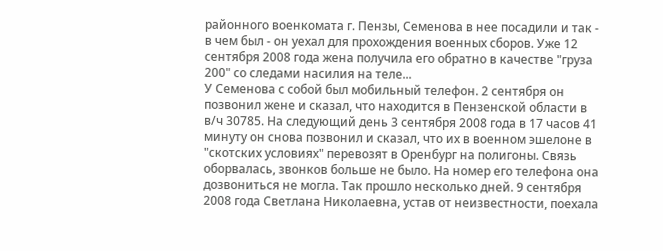районного военкомата г. Пензы, Семенова в нее посадили и так - в чем был - он уехал для прохождения военных сборов. Уже 12 сентября 2008 года жена получила его обратно в качестве "груза 200" со следами насилия на теле...
У Семенова с собой был мобильный телефон. 2 сентября он позвонил жене и сказал, что находится в Пензенской области в в/ч 30785. На следующий день 3 сентября 2008 года в 17 часов 41 минуту он снова позвонил и сказал, что их в военном эшелоне в "скотских условиях" перевозят в Оренбург на полигоны. Связь оборвалась, звонков больше не было. На номер его телефона она дозвониться не могла. Так прошло несколько дней. 9 сентября 2008 года Светлана Николаевна, устав от неизвестности, поехала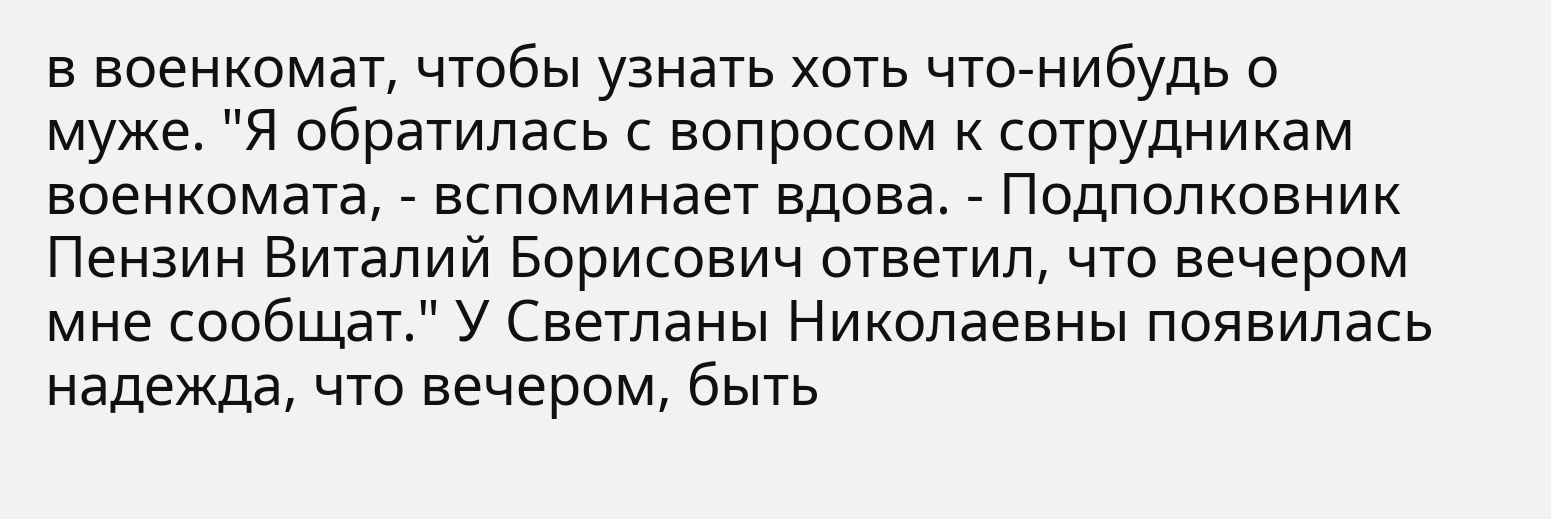в военкомат, чтобы узнать хоть что-нибудь о муже. "Я обратилась с вопросом к сотрудникам военкомата, - вспоминает вдова. - Подполковник Пензин Виталий Борисович ответил, что вечером мне сообщат." У Светланы Николаевны появилась надежда, что вечером, быть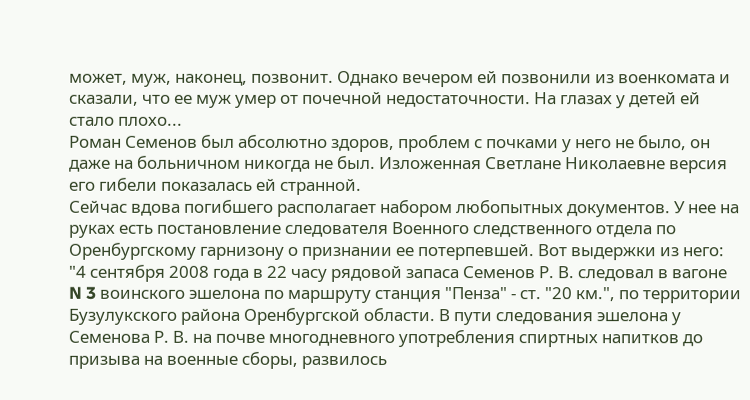может, муж, наконец, позвонит. Однако вечером ей позвонили из военкомата и сказали, что ее муж умер от почечной недостаточности. На глазах у детей ей стало плохо...
Роман Семенов был абсолютно здоров, проблем с почками у него не было, он даже на больничном никогда не был. Изложенная Светлане Николаевне версия его гибели показалась ей странной.
Сейчас вдова погибшего располагает набором любопытных документов. У нее на руках есть постановление следователя Военного следственного отдела по Оренбургскому гарнизону о признании ее потерпевшей. Вот выдержки из него: "4 сентября 2008 года в 22 часу рядовой запаса Семенов Р. В. следовал в вагоне N 3 воинского эшелона по маршруту станция "Пенза" - ст. "20 км.", по территории Бузулукского района Оренбургской области. В пути следования эшелона у Семенова Р. В. на почве многодневного употребления спиртных напитков до призыва на военные сборы, развилось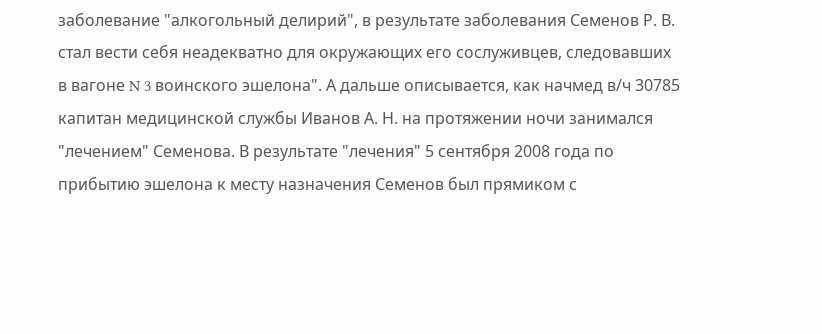заболевание "алкогольный делирий", в результате заболевания Семенов Р. В. стал вести себя неадекватно для окружающих его сослуживцев, следовавших в вагоне N 3 воинского эшелона". А дальше описывается, как начмед в/ч 30785 капитан медицинской службы Иванов А. Н. на протяжении ночи занимался "лечением" Семенова. В результате "лечения" 5 сентября 2008 года по прибытию эшелона к месту назначения Семенов был прямиком с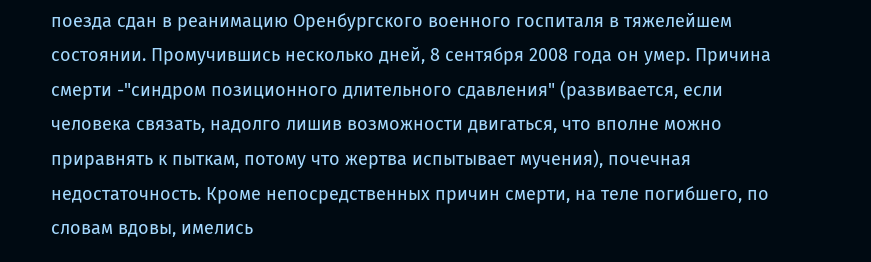поезда сдан в реанимацию Оренбургского военного госпиталя в тяжелейшем состоянии. Промучившись несколько дней, 8 сентября 2008 года он умер. Причина смерти -"синдром позиционного длительного сдавления" (развивается, если человека связать, надолго лишив возможности двигаться, что вполне можно приравнять к пыткам, потому что жертва испытывает мучения), почечная недостаточность. Кроме непосредственных причин смерти, на теле погибшего, по словам вдовы, имелись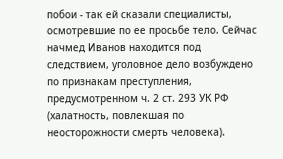побои - так ей сказали специалисты, осмотревшие по ее просьбе тело. Сейчас начмед Иванов находится под следствием, уголовное дело возбуждено по признакам преступления, предусмотренном ч. 2 ст. 293 УК РФ (халатность, повлекшая по неосторожности смерть человека).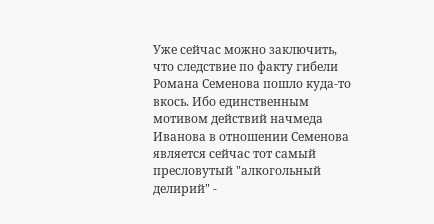Уже сейчас можно заключить, что следствие по факту гибели Романа Семенова пошло куда-то вкось. Ибо единственным мотивом действий начмеда Иванова в отношении Семенова является сейчас тот самый пресловутый "алкогольный делирий" -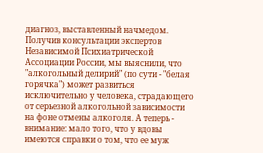диагноз, выставленный начмедом. Получив консультации экспертов Независимой Психиатрической Ассоциации России, мы выяснили, что "алкогольный делирий" (по сути - "белая горячка") может развиться исключительно у человека, страдающего от серьезной алкогольной зависимости на фоне отмены алкоголя. А теперь - внимание: мало того, что у вдовы имеются справки о том, что ее муж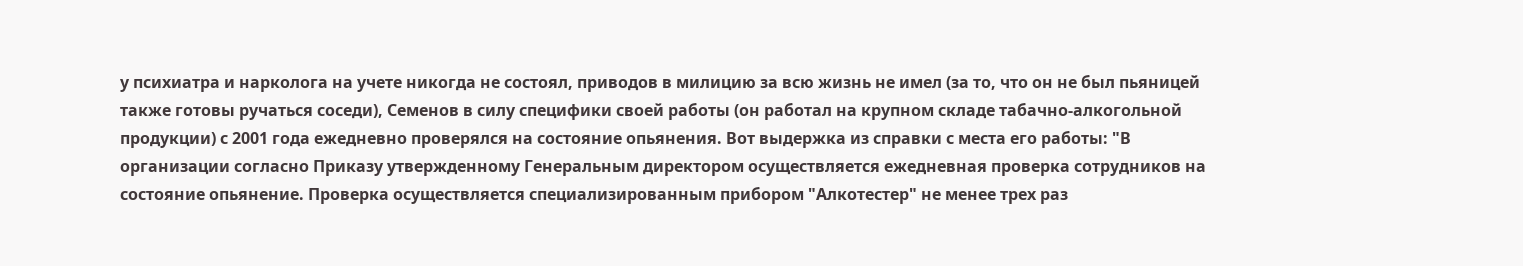у психиатра и нарколога на учете никогда не состоял, приводов в милицию за всю жизнь не имел (за то, что он не был пьяницей также готовы ручаться соседи), Семенов в силу специфики своей работы (он работал на крупном складе табачно-алкогольной продукции) с 2001 года ежедневно проверялся на состояние опьянения. Вот выдержка из справки с места его работы: "В организации согласно Приказу утвержденному Генеральным директором осуществляется ежедневная проверка сотрудников на состояние опьянение. Проверка осуществляется специализированным прибором "Алкотестер" не менее трех раз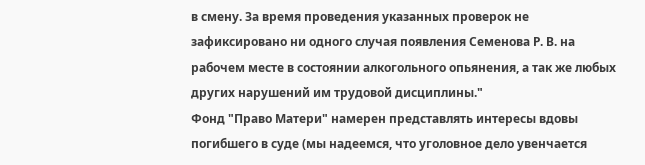в смену. За время проведения указанных проверок не зафиксировано ни одного случая появления Семенова Р. В. на рабочем месте в состоянии алкогольного опьянения, а так же любых других нарушений им трудовой дисциплины."
Фонд "Право Матери" намерен представлять интересы вдовы погибшего в суде (мы надеемся, что уголовное дело увенчается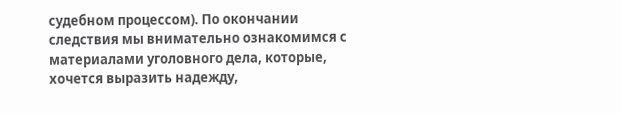судебном процессом). По окончании следствия мы внимательно ознакомимся с материалами уголовного дела, которые, хочется выразить надежду,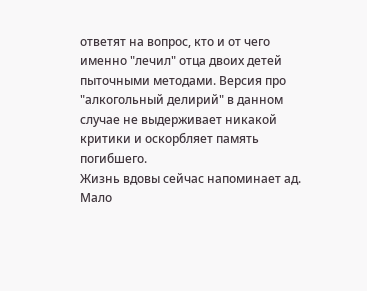ответят на вопрос, кто и от чего именно "лечил" отца двоих детей пыточными методами. Версия про "алкогольный делирий" в данном случае не выдерживает никакой критики и оскорбляет память погибшего.
Жизнь вдовы сейчас напоминает ад. Мало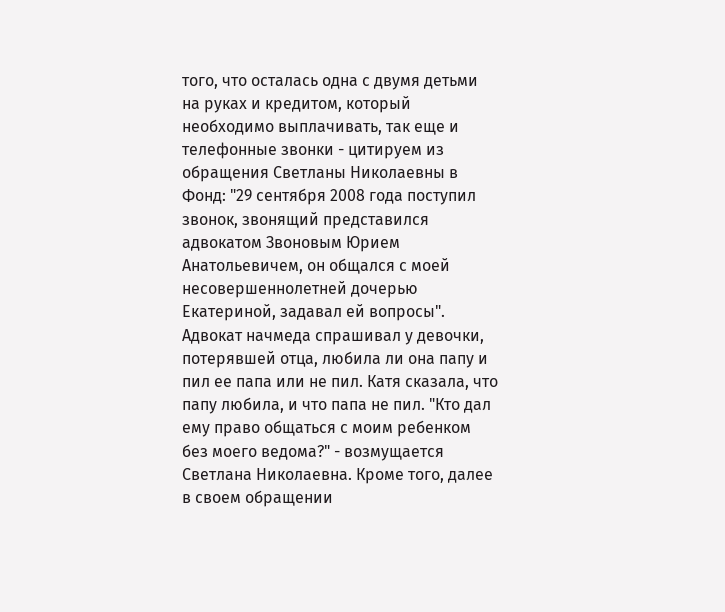того, что осталась одна с двумя детьми на руках и кредитом, который необходимо выплачивать, так еще и телефонные звонки - цитируем из обращения Светланы Николаевны в Фонд: "29 сентября 2008 года поступил звонок, звонящий представился адвокатом Звоновым Юрием Анатольевичем, он общался с моей несовершеннолетней дочерью Екатериной, задавал ей вопросы". Адвокат начмеда спрашивал у девочки, потерявшей отца, любила ли она папу и пил ее папа или не пил. Катя сказала, что папу любила, и что папа не пил. "Кто дал ему право общаться с моим ребенком без моего ведома?" - возмущается Светлана Николаевна. Кроме того, далее в своем обращении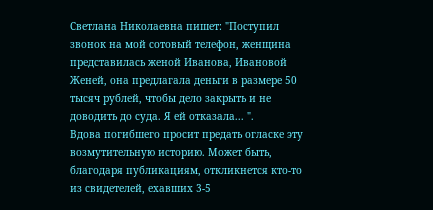Светлана Николаевна пишет: "Поступил звонок на мой сотовый телефон, женщина представилась женой Иванова, Ивановой Женей, она предлагала деньги в размере 50 тысяч рублей, чтобы дело закрыть и не доводить до суда. Я ей отказала... ".
Вдова погибшего просит предать огласке эту возмутительную историю. Может быть, благодаря публикациям, откликнется кто-то из свидетелей, ехавших 3-5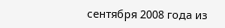сентября 2008 года из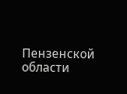Пензенской области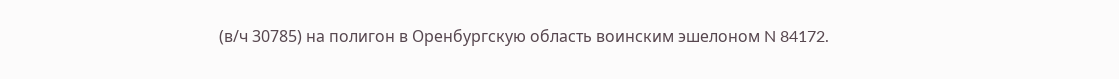(в/ч 30785) на полигон в Оренбургскую область воинским эшелоном N 84172.